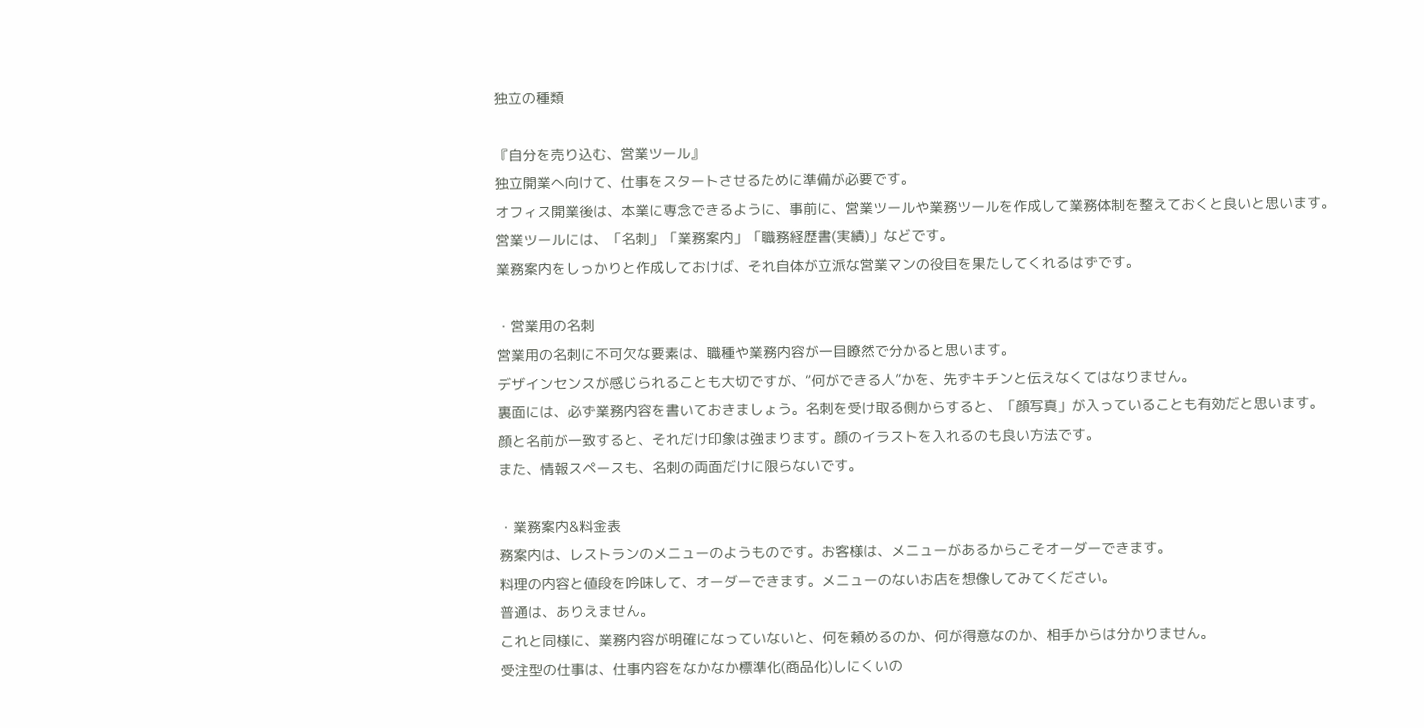独立の種類

『自分を売り込む、営業ツール』
独立開業へ向けて、仕事をスタートさせるために準備が必要です。
オフィス開業後は、本業に専念できるように、事前に、営業ツールや業務ツールを作成して業務体制を整えておくと良いと思います。
営業ツールには、「名刺」「業務案内」「職務経歴書(実績)」などです。
業務案内をしっかりと作成しておけば、それ自体が立派な営業マンの役目を果たしてくれるはずです。

・営業用の名刺
営業用の名刺に不可欠な要素は、職種や業務内容が一目瞭然で分かると思います。
デザインセンスが感じられることも大切ですが、“何ができる人”かを、先ずキチンと伝えなくてはなりません。
裏面には、必ず業務内容を書いておきましょう。名刺を受け取る側からすると、「顔写真」が入っていることも有効だと思います。
顔と名前が一致すると、それだけ印象は強まります。顔のイラストを入れるのも良い方法です。
また、情報スペースも、名刺の両面だけに限らないです。

・業務案内&料金表
務案内は、レストランのメニューのようものです。お客様は、メニューがあるからこそオーダーできます。
料理の内容と値段を吟味して、オーダーできます。メニューのないお店を想像してみてください。
普通は、ありえません。
これと同様に、業務内容が明確になっていないと、何を頼めるのか、何が得意なのか、相手からは分かりません。
受注型の仕事は、仕事内容をなかなか標準化(商品化)しにくいの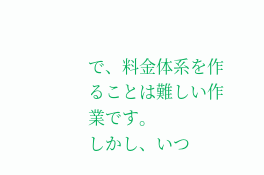で、料金体系を作ることは難しい作業です。
しかし、いつ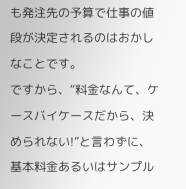も発注先の予算で仕事の値段が決定されるのはおかしなことです。
ですから、“料金なんて、ケースバイケースだから、決められない!”と言わずに、
基本料金あるいはサンプル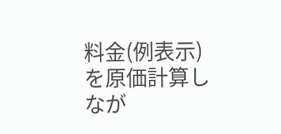料金(例表示)を原価計算しなが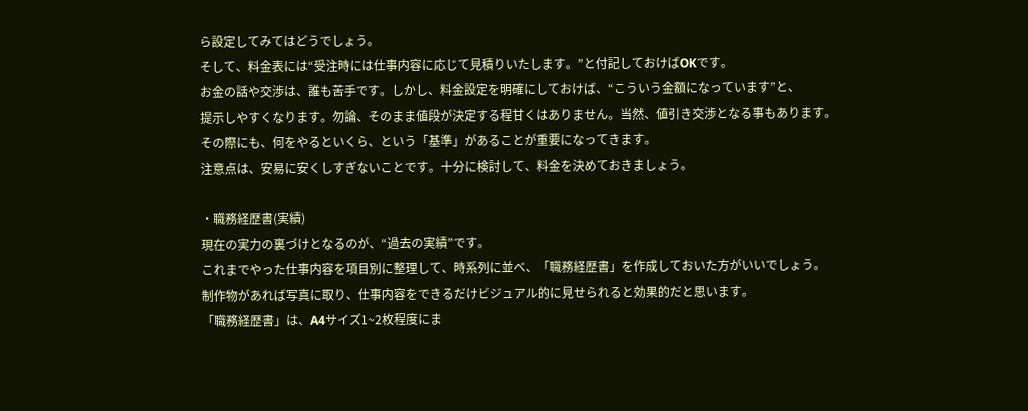ら設定してみてはどうでしょう。
そして、料金表には“受注時には仕事内容に応じて見積りいたします。”と付記しておけばOKです。
お金の話や交渉は、誰も苦手です。しかし、料金設定を明確にしておけば、“こういう金額になっています”と、
提示しやすくなります。勿論、そのまま値段が決定する程甘くはありません。当然、値引き交渉となる事もあります。
その際にも、何をやるといくら、という「基準」があることが重要になってきます。
注意点は、安易に安くしすぎないことです。十分に検討して、料金を決めておきましょう。

・職務経歴書(実績)
現在の実力の裏づけとなるのが、“過去の実績”です。
これまでやった仕事内容を項目別に整理して、時系列に並べ、「職務経歴書」を作成しておいた方がいいでしょう。
制作物があれば写真に取り、仕事内容をできるだけビジュアル的に見せられると効果的だと思います。
「職務経歴書」は、A4サイズ1~2枚程度にま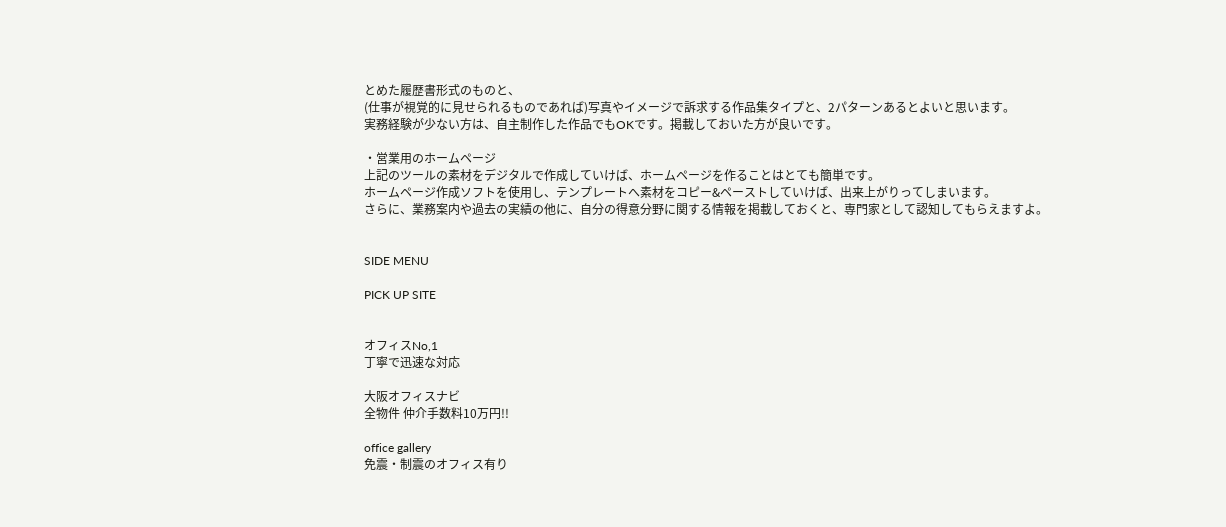とめた履歴書形式のものと、
(仕事が視覚的に見せられるものであれば)写真やイメージで訴求する作品集タイプと、2パターンあるとよいと思います。
実務経験が少ない方は、自主制作した作品でもOKです。掲載しておいた方が良いです。

・営業用のホームページ
上記のツールの素材をデジタルで作成していけば、ホームページを作ることはとても簡単です。
ホームページ作成ソフトを使用し、テンプレートへ素材をコピー&ペーストしていけば、出来上がりってしまいます。
さらに、業務案内や過去の実績の他に、自分の得意分野に関する情報を掲載しておくと、専門家として認知してもらえますよ。


SIDE MENU

PICK UP SITE


オフィスNo,1
丁寧で迅速な対応

大阪オフィスナビ
全物件 仲介手数料10万円!!

office gallery
免震・制震のオフィス有り